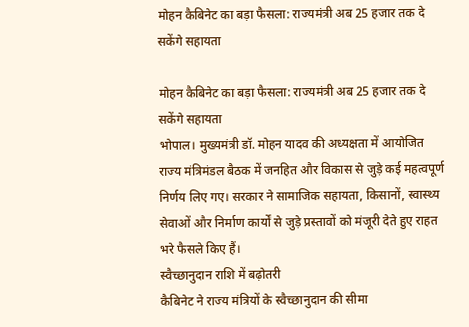मोहन कैबिनेट का बड़ा फैसला: राज्यमंत्री अब 25 हजार तक दे सकेंगे सहायता

मोहन कैबिनेट का बड़ा फैसला: राज्यमंत्री अब 25 हजार तक दे सकेंगे सहायता
भोपाल। मुख्यमंत्री डॉ. मोहन यादव की अध्यक्षता में आयोजित राज्य मंत्रिमंडल बैठक में जनहित और विकास से जुड़े कई महत्वपूर्ण निर्णय लिए गए। सरकार ने सामाजिक सहायता, किसानों, स्वास्थ्य सेवाओं और निर्माण कार्यों से जुड़े प्रस्तावों को मंजूरी देते हुए राहत भरे फैसले किए हैं।
स्वैच्छानुदान राशि में बढ़ोतरी
कैबिनेट ने राज्य मंत्रियों के स्वैच्छानुदान की सीमा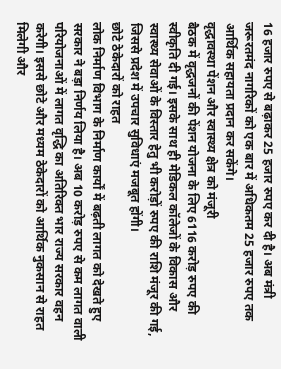16 हजार रुपए से बढ़ाकर 25 हजार रुपए कर दी है। अब मंत्री जरूरतमंद नागरिकों को एक बार में अधिकतम 25 हजार रुपए तक आर्थिक सहायता प्रदान कर सकेंगे।
वृद्धावस्था पेंशन और स्वास्थ्य क्षेत्र को मंजूरी
बैठक में वृद्धजनों की पेंशन योजना के लिए 6116 करोड़ रुपए की स्वीकृति दी गई। इसके साथ ही मेडिकल कॉलेजों के विकास और स्वास्थ्य सेवाओं के विस्तार हेतु भी करोड़ों रुपए की राशि मंजूर की गई, जिससे प्रदेश में उपचार सुविधाएं मजबूत होंगी।
छोटे ठेकेदारों को राहत
लोक निर्माण विभाग के निर्माण कार्यों में बढ़ती लागत को देखते हुए सरकार ने बड़ा निर्णय लिया है। अब 10 करोड़ रुपए से कम लागत वाली परियोजनाओं में लागत वृद्धि का अतिरिक्त भार राज्य सरकार वहन करेगी। इससे छोटे और मध्यम ठेकेदारों को आर्थिक नुकसान से राहत मिलेगी और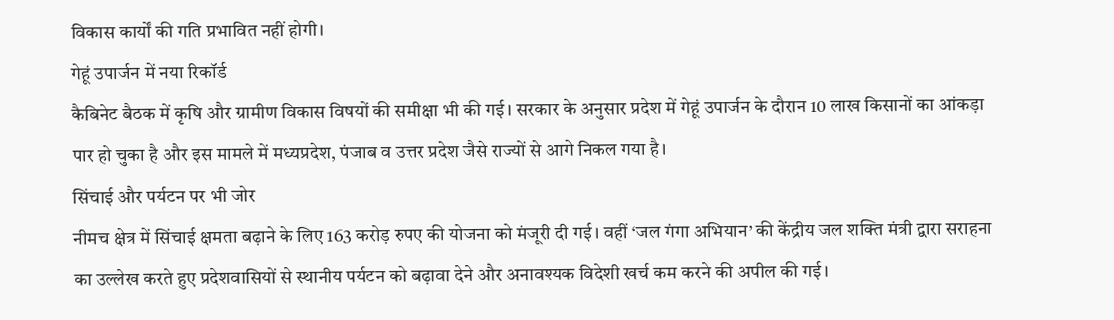विकास कार्यों की गति प्रभावित नहीं होगी।
गेहूं उपार्जन में नया रिकॉर्ड
कैबिनेट बैठक में कृषि और ग्रामीण विकास विषयों की समीक्षा भी की गई। सरकार के अनुसार प्रदेश में गेहूं उपार्जन के दौरान 10 लाख किसानों का आंकड़ा पार हो चुका है और इस मामले में मध्यप्रदेश, पंजाब व उत्तर प्रदेश जैसे राज्यों से आगे निकल गया है।
सिंचाई और पर्यटन पर भी जोर
नीमच क्षेत्र में सिंचाई क्षमता बढ़ाने के लिए 163 करोड़ रुपए की योजना को मंजूरी दी गई। वहीं ‘जल गंगा अभियान’ की केंद्रीय जल शक्ति मंत्री द्वारा सराहना का उल्लेख करते हुए प्रदेशवासियों से स्थानीय पर्यटन को बढ़ावा देने और अनावश्यक विदेशी खर्च कम करने की अपील की गई।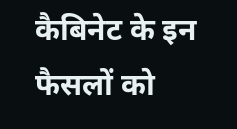कैबिनेट के इन फैसलों को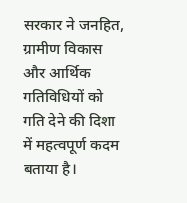सरकार ने जनहित, ग्रामीण विकास और आर्थिक गतिविधियों को गति देने की दिशा में महत्वपूर्ण कदम बताया है।